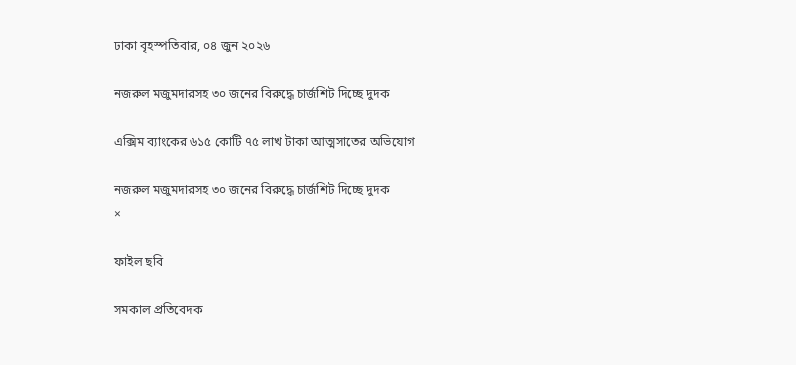ঢাকা বৃহস্পতিবার, ০৪ জুন ২০২৬

নজরুল মজুমদারসহ ৩০ জনের বিরুদ্ধে চার্জশিট দিচ্ছে দুদক

এক্সিম ব্যাংকের ৬১৫ কোটি ৭৫ লাখ টাকা আত্মসাতের অভিযোগ

নজরুল মজুমদারসহ ৩০ জনের বিরুদ্ধে চার্জশিট দিচ্ছে দুদক
×

ফাইল ছবি

সমকাল প্রতিবেদক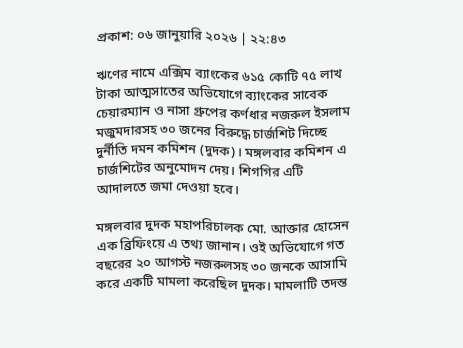প্রকাশ: ০৬ জানুয়ারি ২০২৬ | ২২:৪৩

ঋণের নামে এক্সিম ব্যাংকের ৬১৫ কোটি ৭৫ লাখ টাকা আত্মসাতের অভিযোগে ব্যাংকের সাবেক চেয়ারম্যান ও নাসা গ্রুপের কর্ণধার নজরুল ইসলাম মজুমদারসহ ৩০ জনের বিরুদ্ধে চার্জশিট দিচ্ছে দুর্নীতি দমন কমিশন (দুদক)। মঙ্গলবার কমিশন এ চার্জশিটের অনুমোদন দেয়। শিগগির এটি আদালতে জমা দেওয়া হবে।

মঙ্গলবার দুদক মহাপরিচালক মো. আক্তার হোসেন এক ব্রিফিংয়ে এ তথ্য জানান। ওই অভিযোগে গত বছরের ২০ আগস্ট নজরুলসহ ৩০ জনকে আসামি করে একটি মামলা করেছিল দুদক। মামলাটি তদন্ত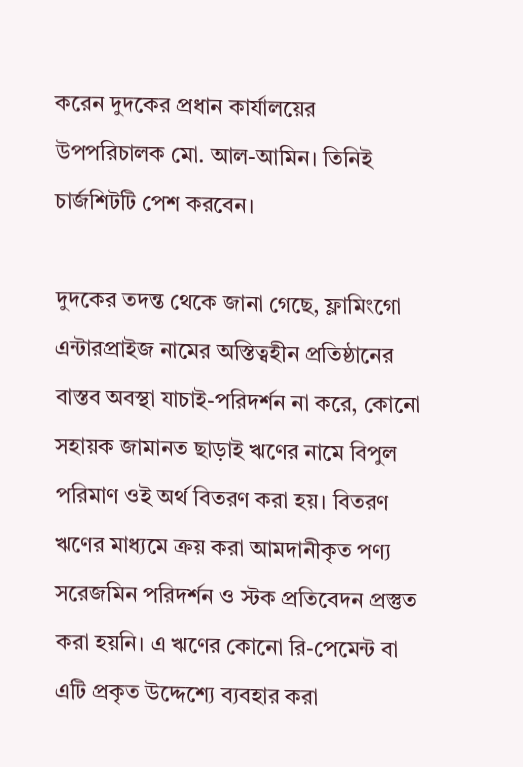করেন দুদকের প্রধান কার্যালয়ের উপপরিচালক মো. আল-আমিন। তিনিই চার্জশিটটি পেশ করবেন।

দুদকের তদন্ত থেকে জানা গেছে, ফ্লামিংগো এন্টারপ্রাইজ নামের অস্তিত্বহীন প্রতিষ্ঠানের বাস্তব অবস্থা যাচাই-পরিদর্শন না করে, কোনো সহায়ক জামানত ছাড়াই ঋণের নামে বিপুল পরিমাণ ওই অর্থ বিতরণ করা হয়। বিতরণ ঋণের মাধ্যমে ক্রয় করা আমদানীকৃত পণ্য সরেজমিন পরিদর্শন ও স্টক প্রতিবেদন প্রস্তুত করা হয়নি। এ ঋণের কোনো রি-পেমেন্ট বা এটি প্রকৃত উদ্দেশ্যে ব্যবহার করা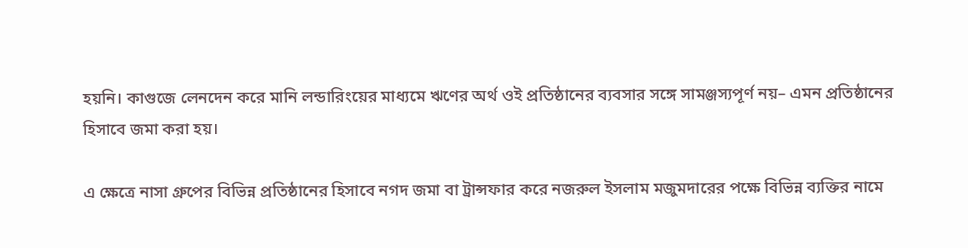হয়নি। কাগুজে লেনদেন করে মানি লন্ডারিংয়ের মাধ্যমে ঋণের অর্থ ওই প্রতিষ্ঠানের ব্যবসার সঙ্গে সামঞ্জস্যপূর্ণ নয়– এমন প্রতিষ্ঠানের হিসাবে জমা করা হয়।

এ ক্ষেত্রে নাসা গ্রুপের বিভিন্ন প্রতিষ্ঠানের হিসাবে নগদ জমা বা ট্রান্সফার করে নজরুল ইসলাম মজুমদারের পক্ষে বিভিন্ন ব্যক্তির নামে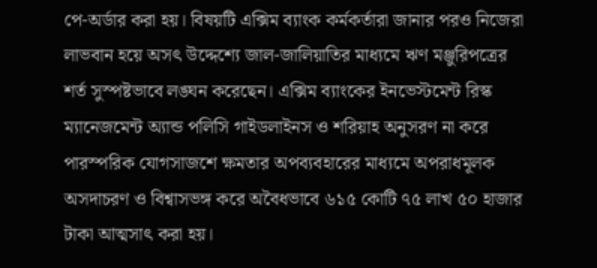পে-অর্ডার করা হয়। বিষয়টি এক্সিম ব্যাংক কর্মকর্তারা জানার পরও নিজেরা লাভবান হয়ে অসৎ উদ্দেশ্যে জাল-জালিয়াতির মাধ্যমে ঋণ মঞ্জুরিপত্রের শর্ত সুস্পষ্টভাবে লঙ্ঘন করেছেন। এক্সিম ব্যাংকের ইনভেস্টমেন্ট রিস্ক ম্যানেজমেন্ট অ্যান্ড পলিসি গাইডলাইনস ও শরিয়াহ অনুসরণ না করে পারস্পরিক যোগসাজশে ক্ষমতার অপব্যবহারের মাধ্যমে অপরাধমূলক অসদাচরণ ও বিশ্বাসভঙ্গ করে অবৈধভাবে ৬১৫ কোটি ৭৫ লাখ ৫০ হাজার টাকা আত্মসাৎ করা হয়।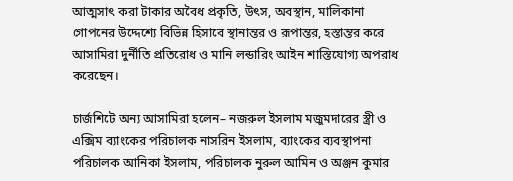আত্মসাৎ করা টাকার অবৈধ প্রকৃতি, উৎস, অবস্থান, মালিকানা গোপনের উদ্দেশ্যে বিভিন্ন হিসাবে স্থানান্তর ও রূপান্তর, হস্তান্তর করে আসামিরা দুর্নীতি প্রতিরোধ ও মানি লন্ডারিং আইন শাস্তিযোগ্য অপরাধ করেছেন।

চার্জশিটে অন্য আসামিরা হলেন– নজরুল ইসলাম মজুমদারের স্ত্রী ও এক্সিম ব্যাংকের পরিচালক নাসরিন ইসলাম, ব্যাংকের ব্যবস্থাপনা পরিচালক আনিকা ইসলাম, পরিচালক নুরুল আমিন ও অঞ্জন কুমার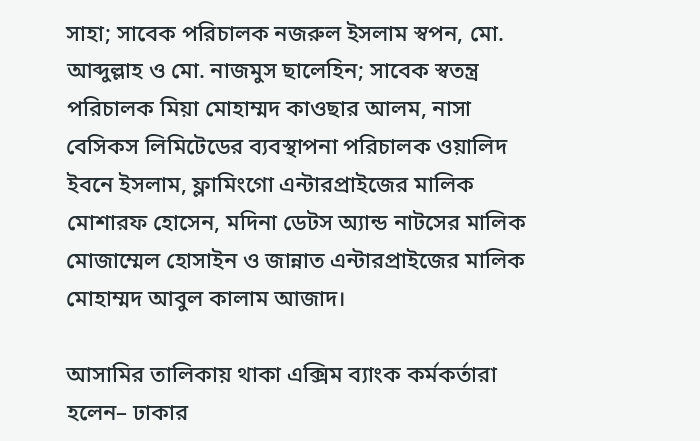সাহা; সাবেক পরিচালক নজরুল ইসলাম স্বপন, মো. আব্দুল্লাহ ও মো. নাজমুস ছালেহিন; সাবেক স্বতন্ত্র পরিচালক মিয়া মোহাম্মদ কাওছার আলম, নাসা বেসিকস লিমিটেডের ব্যবস্থাপনা পরিচালক ওয়ালিদ ইবনে ইসলাম, ফ্লামিংগো এন্টারপ্রাইজের মালিক মোশারফ হোসেন, মদিনা ডেটস অ্যান্ড নাটসের মালিক মোজাম্মেল হোসাইন ও জান্নাত এন্টারপ্রাইজের মালিক মোহাম্মদ আবুল কালাম আজাদ।

আসামির তালিকায় থাকা এক্সিম ব্যাংক কর্মকর্তারা হলেন– ঢাকার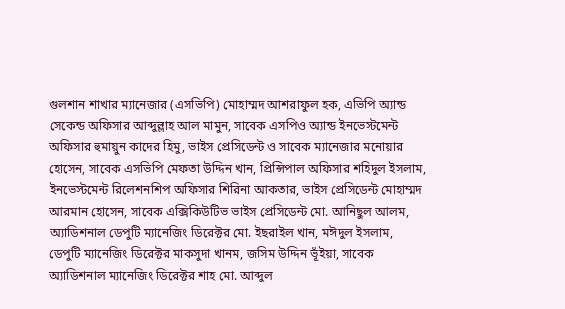গুলশান শাখার ম্যানেজার (এসভিপি) মোহাম্মদ আশরাফুল হক, এভিপি অ্যান্ড সেকেন্ড অফিসার আব্দুল্লাহ আল মামুন, সাবেক এসপিও অ্যান্ড ইনভেস্টমেন্ট অফিসার হুমায়ুন কাদের হিমু, ভাইস প্রেসিডেন্ট ও সাবেক ম্যানেজার মনোয়ার হোসেন, সাবেক এসভিপি মেফতা উদ্দিন খান, প্রিন্সিপাল অফিসার শহিদুল ইসলাম, ইনভেস্টমেন্ট রিলেশনশিপ অফিসার শিরিনা আকতার, ভাইস প্রেসিডেন্ট মোহাম্মদ আরমান হোসেন, সাবেক এক্সিকিউটিভ ভাইস প্রেসিডেন্ট মো. আনিছুল আলম, অ্যাডিশনাল ডেপুটি ম্যানেজিং ডিরেক্টর মো. ইছরাইল খান, মঈদুল ইসলাম, ডেপুটি ম্যানেজিং ডিরেক্টর মাকসুদা খানম, জসিম উদ্দিন ভূঁইয়া, সাবেক অ্যাডিশনাল ম্যানেজিং ডিরেক্টর শাহ মো. আব্দুল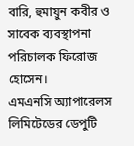বারি, হুমায়ুন কবীর ও সাবেক ব্যবস্থাপনা পরিচালক ফিরোজ হোসেন।
এমএনসি অ্যাপারেলস লিমিটেডের ডেপুটি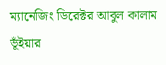ম্যানেজিং ডিরেক্টর আবুল কালাম ভূঁইয়ার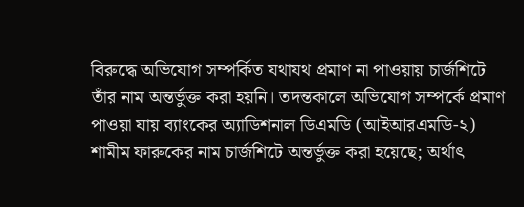বিরুদ্ধে অভিযোগ সম্পর্কিত যথাযথ প্রমাণ না পাওয়ায় চার্জশিটে তাঁর নাম অন্তর্ভুক্ত করা হয়নি। তদন্তকালে অভিযোগ সম্পর্কে প্রমাণ পাওয়া যায় ব্যাংকের অ্যাডিশনাল ডিএমডি (আইআরএমডি-২) শামীম ফারুকের নাম চার্জশিটে অন্তর্ভুক্ত করা হয়েছে; অর্থাৎ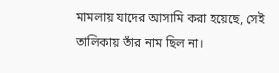মামলায় যাদের আসামি করা হয়েছে, সেই তালিকায় তাঁর নাম ছিল না।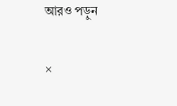আরও পড়ুন

×